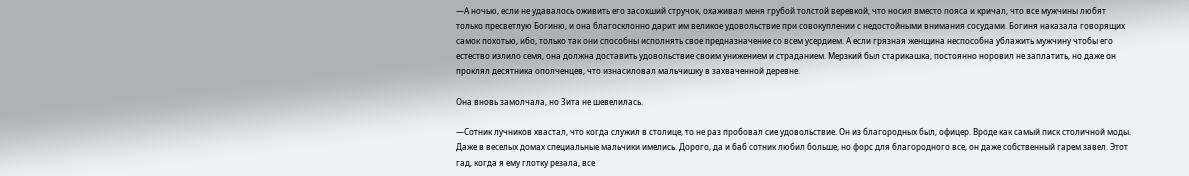—А ночью, если не удавалось оживить его засохший стручок, охаживал меня грубой толстой веревкой, что носил вместо пояса и кричал, что все мужчины любят только пресветлую Богиню, и она благосклонно дарит им великое удовольствие при совокуплении с недостойными внимания сосудами. Богиня наказала говорящих самок похотью, ибо, только так они способны исполнять свое предназначение со всем усердием. А если грязная женщина неспособна ублажить мужчину чтобы его естество излило семя, она должна доставить удовольствие своим унижением и страданием. Мерзкий был старикашка, постоянно норовил не заплатить, но даже он проклял десятника ополченцев, что изнасиловал мальчишку в захваченной деревне.

Она вновь замолчала, но Зита не шевелилась.

—Сотник лучников хвастал, что когда служил в столице, то не раз пробовал сие удовольствие. Он из благородных был, офицер. Вроде как самый писк столичной моды. Даже в веселых домах специальные мальчики имелись. Дорого, да и баб сотник любил больше, но форс для благородного все, он даже собственный гарем завел. Этот гад, когда я ему глотку резала, все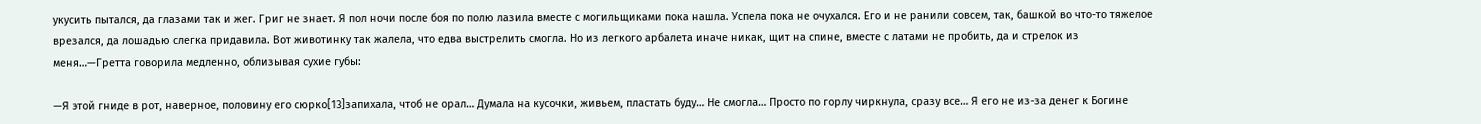укусить пытался, да глазами так и жег. Григ не знает. Я пол ночи после боя по полю лазила вместе с могильщиками пока нашла. Успела пока не очухался. Его и не ранили совсем, так, башкой во что-то тяжелое врезался, да лошадью слегка придавила. Вот животинку так жалела, что едва выстрелить смогла. Но из легкого арбалета иначе никак, щит на спине, вместе с латами не пробить, да и стрелок из меня…—Гретта говорила медленно, облизывая сухие губы:

—Я этой гниде в рот, наверное, половину его сюрко[13]запихала, чтоб не орал… Думала на кусочки, живьем, пластать буду… Не смогла… Просто по горлу чиркнула, сразу все… Я его не из-за денег к Богине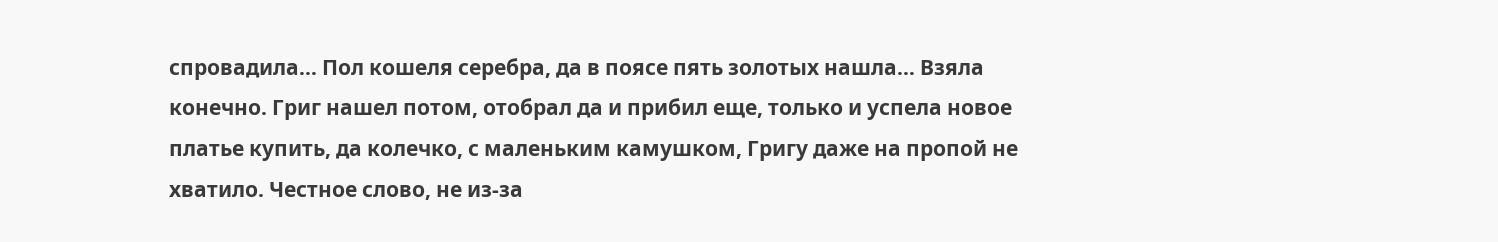спровадила… Пол кошеля серебра, да в поясе пять золотых нашла… Взяла конечно. Григ нашел потом, отобрал да и прибил еще, только и успела новое платье купить, да колечко, с маленьким камушком, Григу даже на пропой не хватило. Честное слово, не из-за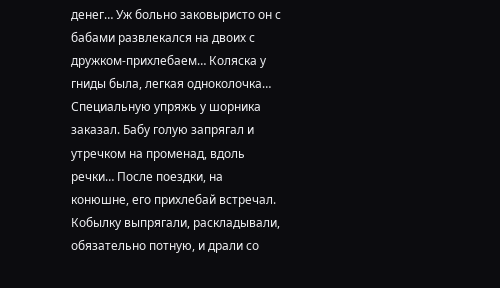денег… Уж больно заковыристо он с бабами развлекался на двоих с дружком-прихлебаем… Коляска у гниды была, легкая одноколочка… Специальную упряжь у шорника заказал. Бабу голую запрягал и утречком на променад, вдоль речки… После поездки, на конюшне, его прихлебай встречал. Кобылку выпрягали, раскладывали, обязательно потную, и драли со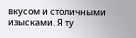вкусом и столичными изысками. Я ту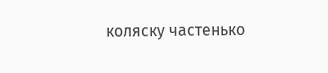коляску частенько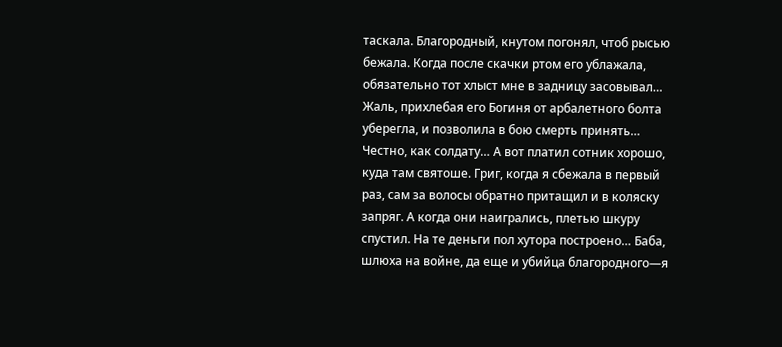таскала. Благородный, кнутом погонял, чтоб рысью бежала. Когда после скачки ртом его ублажала, обязательно тот хлыст мне в задницу засовывал… Жаль, прихлебая его Богиня от арбалетного болта уберегла, и позволила в бою смерть принять… Честно, как солдату… А вот платил сотник хорошо, куда там святоше. Григ, когда я сбежала в первый раз, сам за волосы обратно притащил и в коляску запряг. А когда они наигрались, плетью шкуру спустил. На те деньги пол хутора построено… Баба, шлюха на войне, да еще и убийца благородного—я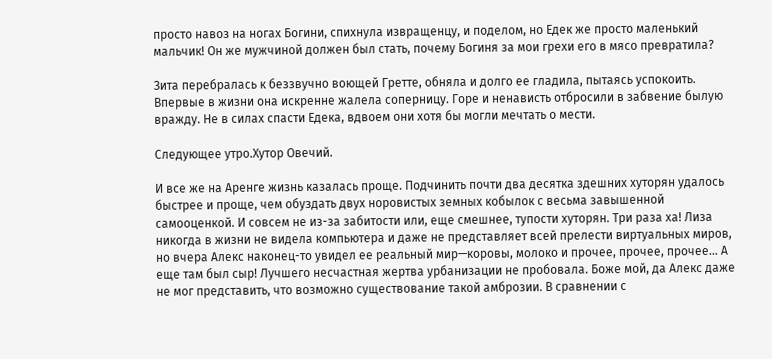просто навоз на ногах Богини, спихнула извращенцу, и поделом, но Едек же просто маленький мальчик! Он же мужчиной должен был стать, почему Богиня за мои грехи его в мясо превратила?

Зита перебралась к беззвучно воющей Гретте, обняла и долго ее гладила, пытаясь успокоить. Впервые в жизни она искренне жалела соперницу. Горе и ненависть отбросили в забвение былую вражду. Не в силах спасти Едека, вдвоем они хотя бы могли мечтать о мести.

Следующее утро.Хутор Овечий.

И все же на Аренге жизнь казалась проще. Подчинить почти два десятка здешних хуторян удалось быстрее и проще, чем обуздать двух норовистых земных кобылок с весьма завышенной самооценкой. И совсем не из-за забитости или, еще смешнее, тупости хуторян. Три раза ха! Лиза никогда в жизни не видела компьютера и даже не представляет всей прелести виртуальных миров, но вчера Алекс наконец-то увидел ее реальный мир—коровы, молоко и прочее, прочее, прочее… А еще там был сыр! Лучшего несчастная жертва урбанизации не пробовала. Боже мой, да Алекс даже не мог представить, что возможно существование такой амброзии. В сравнении с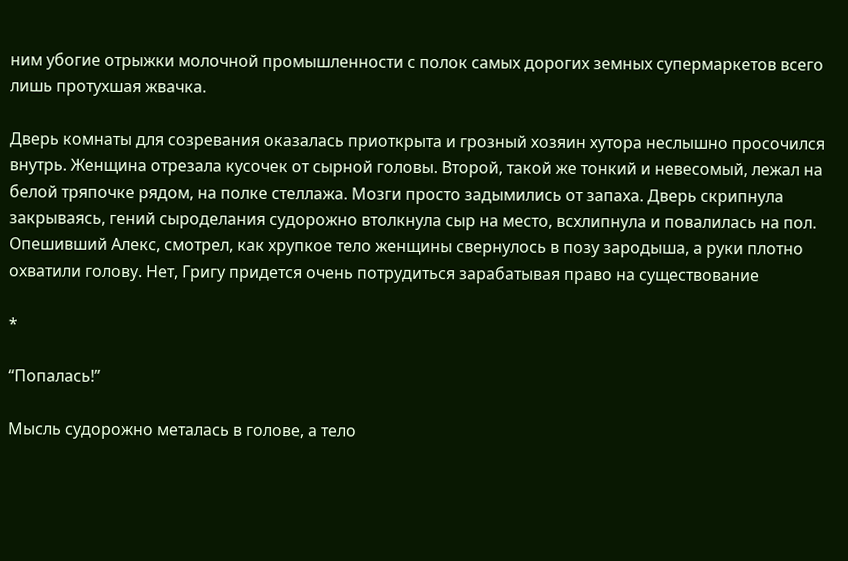ним убогие отрыжки молочной промышленности с полок самых дорогих земных супермаркетов всего лишь протухшая жвачка.

Дверь комнаты для созревания оказалась приоткрыта и грозный хозяин хутора неслышно просочился внутрь. Женщина отрезала кусочек от сырной головы. Второй, такой же тонкий и невесомый, лежал на белой тряпочке рядом, на полке стеллажа. Мозги просто задымились от запаха. Дверь скрипнула закрываясь, гений сыроделания судорожно втолкнула сыр на место, всхлипнула и повалилась на пол. Опешивший Алекс, смотрел, как хрупкое тело женщины свернулось в позу зародыша, а руки плотно охватили голову. Нет, Григу придется очень потрудиться зарабатывая право на существование

*

“Попалась!”

Мысль судорожно металась в голове, а тело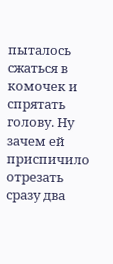пыталось сжаться в комочек и спрятать голову. Ну зачем ей приспичило отрезать сразу два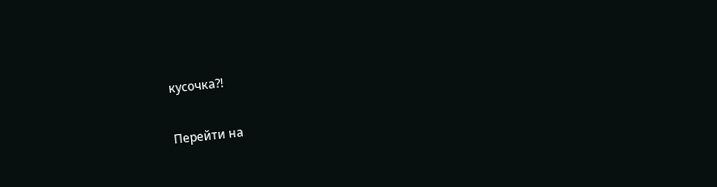кусочка?!

Перейти на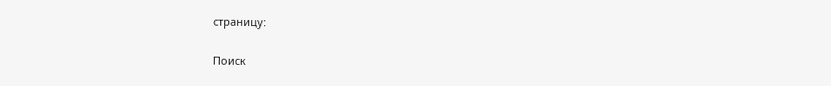страницу:

Поиск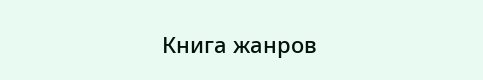Книга жанров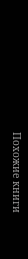Похожие книги